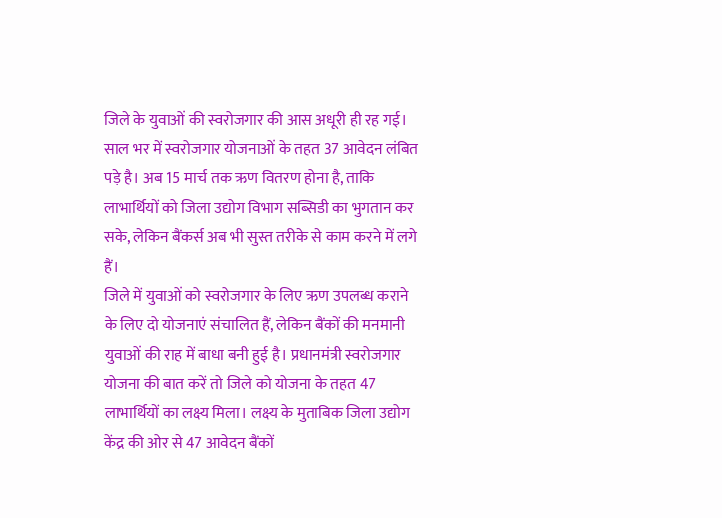जिले के युवाओं की स्वरोजगार की आस अधूरी ही रह गई। साल भर में स्वरोजगार योजनाओं के तहत 37 आवेदन लंबित पड़े है। अब 15 मार्च तक ऋण वितरण होना है, ताकि लाभार्थियों को जिला उद्योग विभाग सब्सिडी का भुगतान कर सके, लेकिन बैंकर्स अब भी सुस्त तरीके से काम करने में लगे हैं।
जिले में युवाओं को स्वरोजगार के लिए ऋण उपलब्ध कराने के लिए दो योजनाएं संचालित हैं, लेकिन बैंकों की मनमानी युवाओं की राह में बाधा बनी हुई है। प्रधानमंत्री स्वरोजगार योजना की बात करें तो जिले को योजना के तहत 47 लाभार्थियों का लक्ष्य मिला। लक्ष्य के मुताबिक जिला उद्योग केंद्र की ओर से 47 आवेदन बैंकों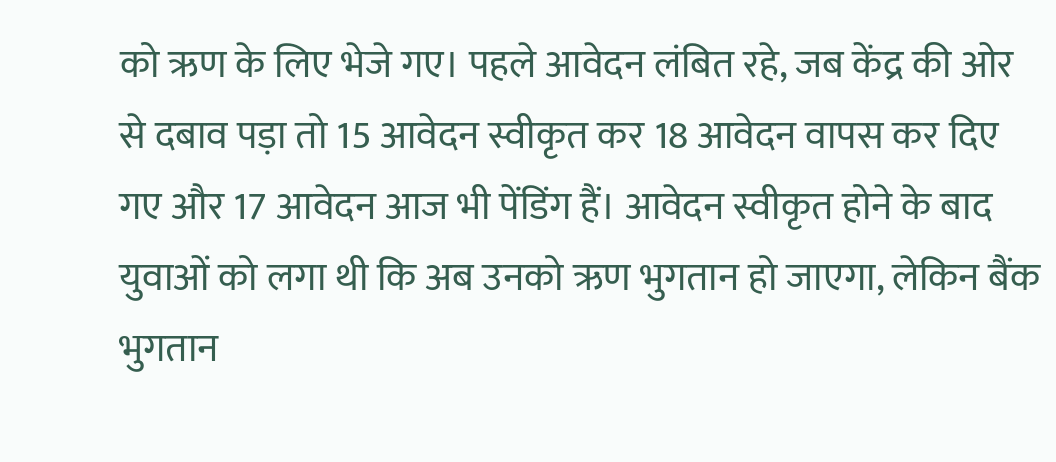को ऋण के लिए भेजे गए। पहले आवेदन लंबित रहे, जब केंद्र की ओर से दबाव पड़ा तो 15 आवेदन स्वीकृत कर 18 आवेदन वापस कर दिए गए और 17 आवेदन आज भी पेंडिंग हैं। आवेदन स्वीकृत होने के बाद युवाओं को लगा थी कि अब उनको ऋण भुगतान हो जाएगा, लेकिन बैंक भुगतान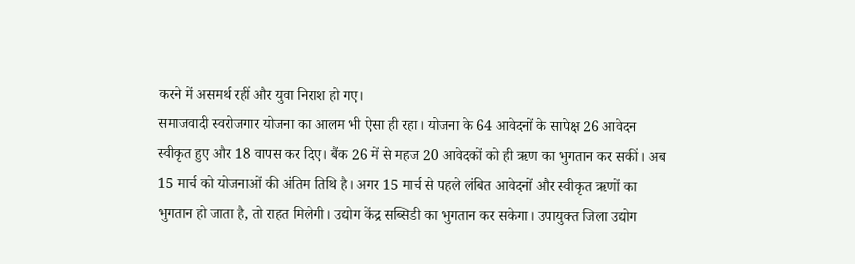करने में असमर्थ रहीं और युवा निराश हो गए।
समाजवादी स्वरोजगार योजना का आलम भी ऐसा ही रहा। योजना के 64 आवेदनों के सापेक्ष 26 आवेदन स्वीकृत हुए और 18 वापस कर दिए। बैंक 26 में से महज 20 आवेदकों को ही ऋण का भुगतान कर सकीं। अब 15 मार्च को योजनाओं की अंतिम तिथि है। अगर 15 मार्च से पहले लंबित आवेदनों और स्वीकृत ऋणों का भुगतान हो जाता है, तो राहत मिलेगी। उद्योग केंद्र सब्सिडी का भुगतान कर सकेगा। उपायुक्त जिला उद्योग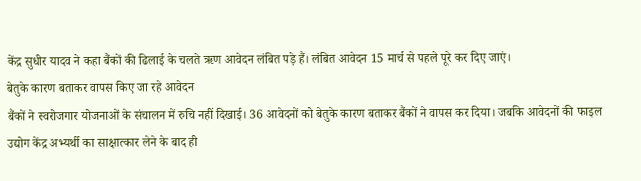केंद्र सुधीर यादव ने कहा बैंकों की ढिलाई के चलते ऋण आवेदन लंबित पड़े हैं। लंबित आवेदन 15 मार्च से पहले पूरे कर दिए जाएं।
बेतुके कारण बताकर वापस किए जा रहे आवेदन
बैंकों ने स्वरोजगार योजनाओं के संचालन में रुचि नहीं दिखाई। 36 आवेदनों को बेतुके कारण बताकर बैंकों ने वापस कर दिया। जबकि आवेदनों की फाइल उद्योग केंद्र अभ्यर्थी का साक्षात्कार लेने के बाद ही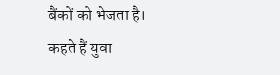बैंकों को भेजता है।
कहते हैं युवा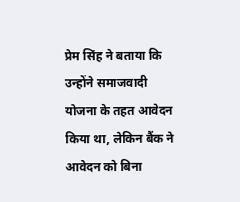प्रेम सिंह ने बताया कि उन्होंने समाजवादी योजना के तहत आवेदन किया था, लेकिन बैंक ने आवेदन को बिना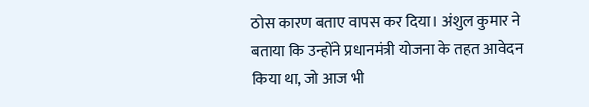ठोस कारण बताए वापस कर दिया। अंशुल कुमार ने बताया कि उन्होंने प्रधानमंत्री योजना के तहत आवेदन किया था, जो आज भी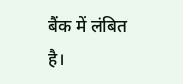बैंक में लंबित है।